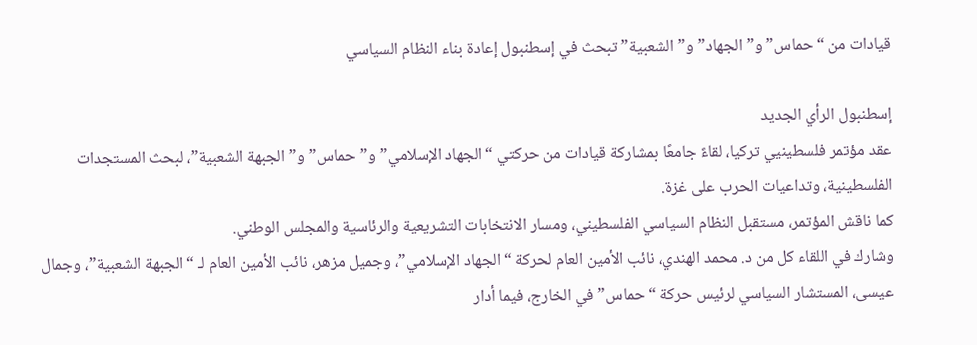قيادات من “حماس” و”الجهاد” و”الشعبية” تبحث في إسطنبول إعادة بناء النظام السياسي

إسطنبول الرأي الجديد
عقد مؤتمر فلسطينيي تركيا، لقاءً جامعًا بمشاركة قيادات من حركتي “الجهاد الإسلامي” و”حماس” و”الجبهة الشعبية”، لبحث المستجدات الفلسطينية، وتداعيات الحرب على غزة.
كما ناقش المؤتمر، مستقبل النظام السياسي الفلسطيني، ومسار الانتخابات التشريعية والرئاسية والمجلس الوطني.
وشارك في اللقاء كل من د. محمد الهندي، نائب الأمين العام لحركة “الجهاد الإسلامي”، وجميل مزهر، نائب الأمين العام لـ “الجبهة الشعبية”، وجمال عيسى، المستشار السياسي لرئيس حركة “حماس” في الخارج، فيما أدار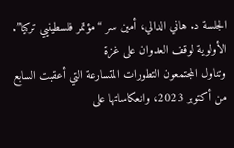الجلسة د. هاني الدالي، أمين سر “مؤتمر فلسطينيي تركيا”.
الأولوية لوقف العدوان على غزة
وتناول المجتمعون التطورات المتسارعة التي أعقبت السابع من أكتوبر 2023، وانعكاساتها على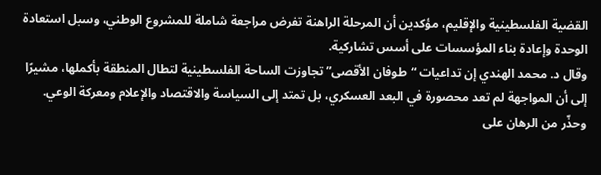القضية الفلسطينية والإقليم، مؤكدين أن المرحلة الراهنة تفرض مراجعة شاملة للمشروع الوطني، وسبل استعادة الوحدة وإعادة بناء المؤسسات على أسس تشاركية.
وقال د. محمد الهندي إن تداعيات “طوفان الأقصى” تجاوزت الساحة الفلسطينية لتطال المنطقة بأكملها، مشيرًا إلى أن المواجهة لم تعد محصورة في البعد العسكري، بل تمتد إلى السياسة والاقتصاد والإعلام ومعركة الوعي.
وحذّر من الرهان على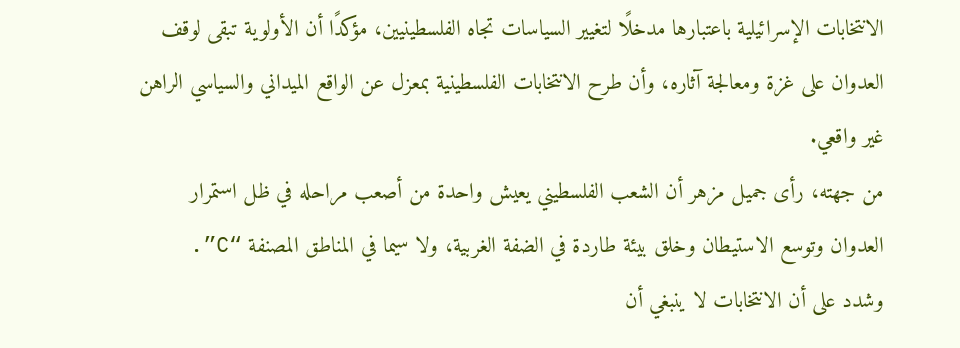الانتخابات الإسرائيلية باعتبارها مدخلًا لتغيير السياسات تجاه الفلسطينيين، مؤكدًا أن الأولوية تبقى لوقف العدوان على غزة ومعالجة آثاره، وأن طرح الانتخابات الفلسطينية بمعزل عن الواقع الميداني والسياسي الراهن غير واقعي.
من جهته، رأى جميل مزهر أن الشعب الفلسطيني يعيش واحدة من أصعب مراحله في ظل استمرار العدوان وتوسع الاستيطان وخلق بيئة طاردة في الضفة الغربية، ولا سيما في المناطق المصنفة “C”.
وشدد على أن الانتخابات لا ينبغي أن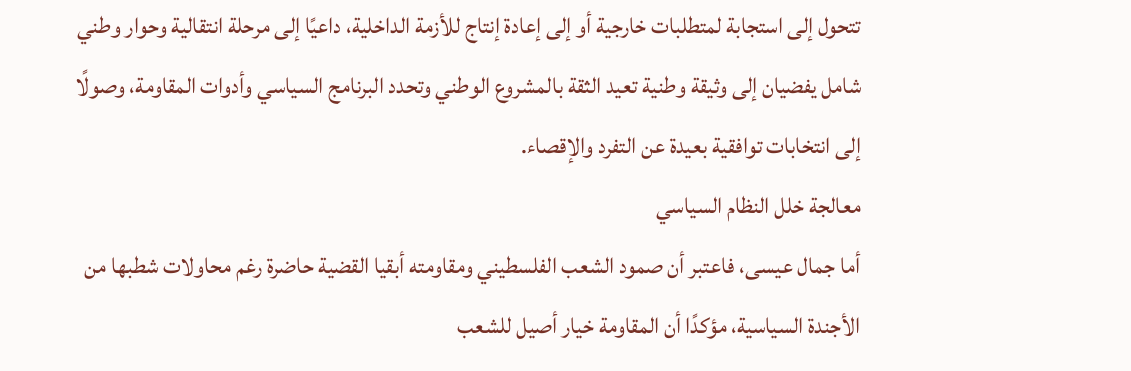تتحول إلى استجابة لمتطلبات خارجية أو إلى إعادة إنتاج للأزمة الداخلية، داعيًا إلى مرحلة انتقالية وحوار وطني شامل يفضيان إلى وثيقة وطنية تعيد الثقة بالمشروع الوطني وتحدد البرنامج السياسي وأدوات المقاومة، وصولًا إلى انتخابات توافقية بعيدة عن التفرد والإقصاء.
معالجة خلل النظام السياسي
أما جمال عيسى، فاعتبر أن صمود الشعب الفلسطيني ومقاومته أبقيا القضية حاضرة رغم محاولات شطبها من الأجندة السياسية، مؤكدًا أن المقاومة خيار أصيل للشعب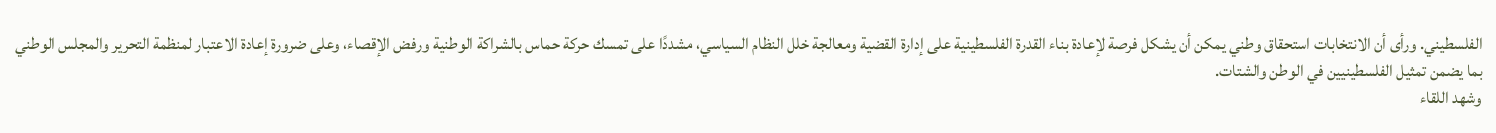الفلسطيني. ورأى أن الانتخابات استحقاق وطني يمكن أن يشكل فرصة لإعادة بناء القدرة الفلسطينية على إدارة القضية ومعالجة خلل النظام السياسي، مشددًا على تمسك حركة حماس بالشراكة الوطنية ورفض الإقصاء، وعلى ضرورة إعادة الاعتبار لمنظمة التحرير والمجلس الوطني بما يضمن تمثيل الفلسطينيين في الوطن والشتات.
وشهد اللقاء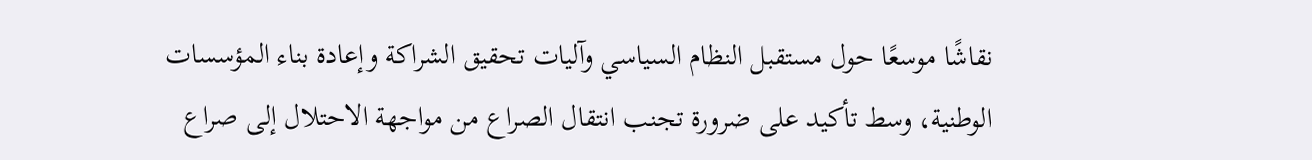نقاشًا موسعًا حول مستقبل النظام السياسي وآليات تحقيق الشراكة وإعادة بناء المؤسسات الوطنية، وسط تأكيد على ضرورة تجنب انتقال الصراع من مواجهة الاحتلال إلى صراع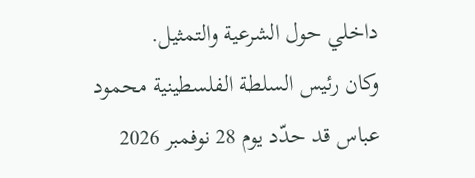داخلي حول الشرعية والتمثيل.
وكان رئيس السلطة الفلسطينية محمود عباس قد حدّد يوم 28 نوفمبر 2026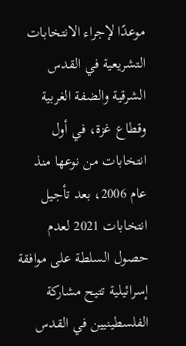موعدًا لإجراء الانتخابات التشريعية في القدس الشرقية والضفة الغربية وقطاع غزة، في أول انتخابات من نوعها منذ عام 2006، بعد تأجيل انتخابات 2021 لعدم حصول السلطة على موافقة إسرائيلية تتيح مشاركة الفلسطينيين في القدس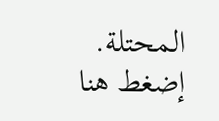المحتلة.
إضغط هنا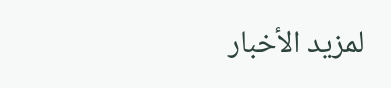لمزيد الأخبار